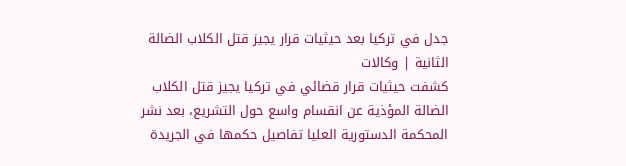جدل في تركيا بعد حيثيات قرار يجيز قتل الكلاب الضالة
الثانية | وكالات
كشفت حيثيات قرار قضائي في تركيا يجيز قتل الكلاب الضالة المؤذية عن انقسام واسع حول التشريع، بعد نشر المحكمة الدستورية العليا تفاصيل حكمها في الجريدة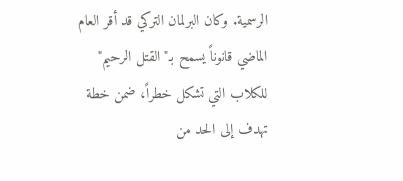الرسمية. وكان البرلمان التركي قد أقر العام الماضي قانوناً يسمح بـ"القتل الرحيم" للكلاب التي تشكل خطراً، ضمن خطة تهدف إلى الحد من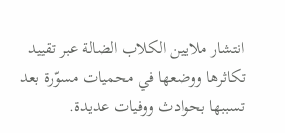انتشار ملايين الكلاب الضالة عبر تقييد تكاثرها ووضعها في محميات مسوّرة بعد تسببها بحوادث ووفيات عديدة.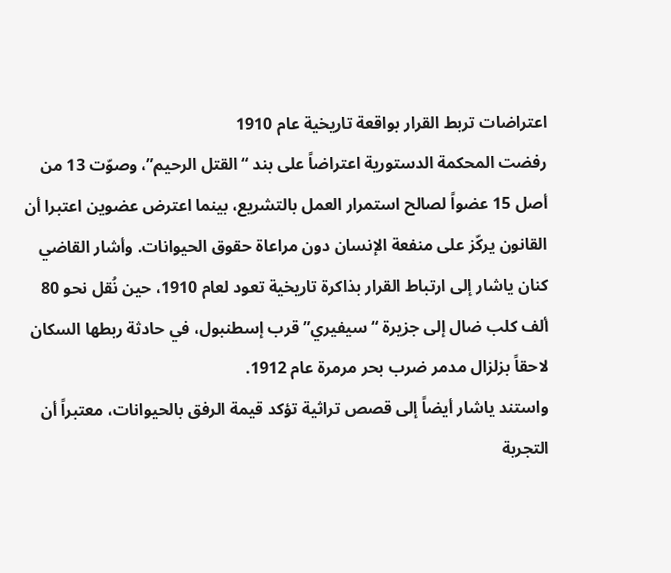اعتراضات تربط القرار بواقعة تاريخية عام 1910
رفضت المحكمة الدستورية اعتراضاً على بند “القتل الرحيم”، وصوّت 13 من أصل 15 عضواً لصالح استمرار العمل بالتشريع، بينما اعترض عضوين اعتبرا أن القانون يركّز على منفعة الإنسان دون مراعاة حقوق الحيوانات. وأشار القاضي كنان ياشار إلى ارتباط القرار بذاكرة تاريخية تعود لعام 1910، حين نُقل نحو 80 ألف كلب ضال إلى جزيرة “سيفيري” قرب إسطنبول، في حادثة ربطها السكان لاحقاً بزلزال مدمر ضرب بحر مرمرة عام 1912.
واستند ياشار أيضاً إلى قصص تراثية تؤكد قيمة الرفق بالحيوانات، معتبراً أن التجربة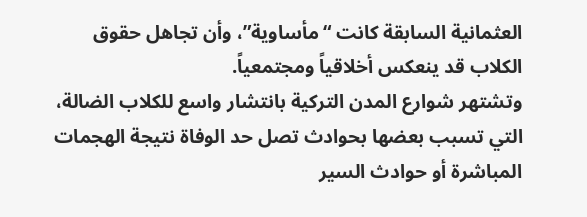العثمانية السابقة كانت “مأساوية”، وأن تجاهل حقوق الكلاب قد ينعكس أخلاقياً ومجتمعياً.
وتشتهر شوارع المدن التركية بانتشار واسع للكلاب الضالة، التي تسبب بعضها بحوادث تصل حد الوفاة نتيجة الهجمات المباشرة أو حوادث السير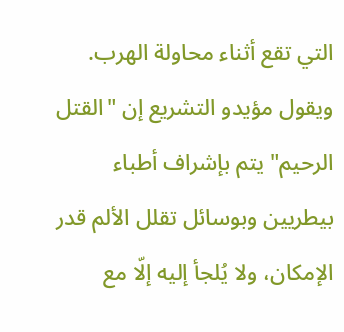التي تقع أثناء محاولة الهرب. ويقول مؤيدو التشريع إن "القتل الرحيم" يتم بإشراف أطباء بيطريين وبوسائل تقلل الألم قدر الإمكان، ولا يُلجأ إليه إلّا مع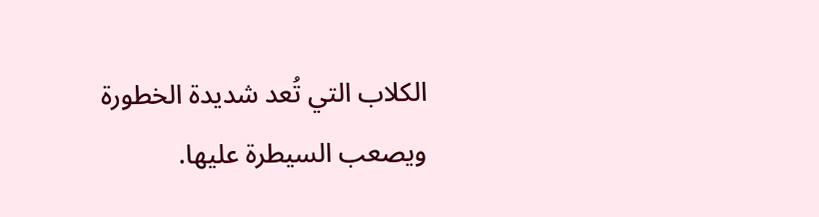الكلاب التي تُعد شديدة الخطورة ويصعب السيطرة عليها.